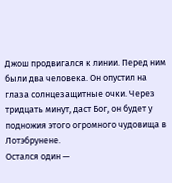Джош продвигался к линии. Перед ним были два человека. Он опустил на глаза солнцезащитные очки. Через тридцать минут, даст Бог, он будет у подножия этого огромного чудовища в Лотэбрунене.
Остался один —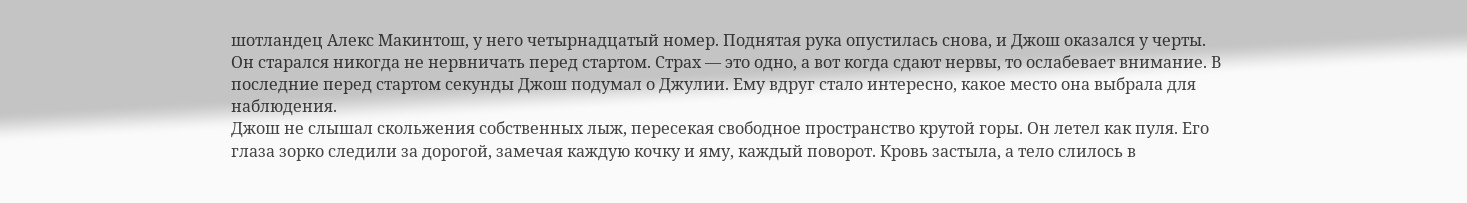шотландец Алекс Макинтош, у него четырнадцатый номер. Поднятая рука опустилась снова, и Джош оказался у черты. Он старался никогда не нервничать перед стартом. Страх — это одно, а вот когда сдают нервы, то ослабевает внимание. В последние перед стартом секунды Джош подумал о Джулии. Ему вдруг стало интересно, какое место она выбрала для наблюдения.
Джош не слышал скольжения собственных лыж, пересекая свободное пространство крутой горы. Он летел как пуля. Его глаза зорко следили за дорогой, замечая каждую кочку и яму, каждый поворот. Кровь застыла, а тело слилось в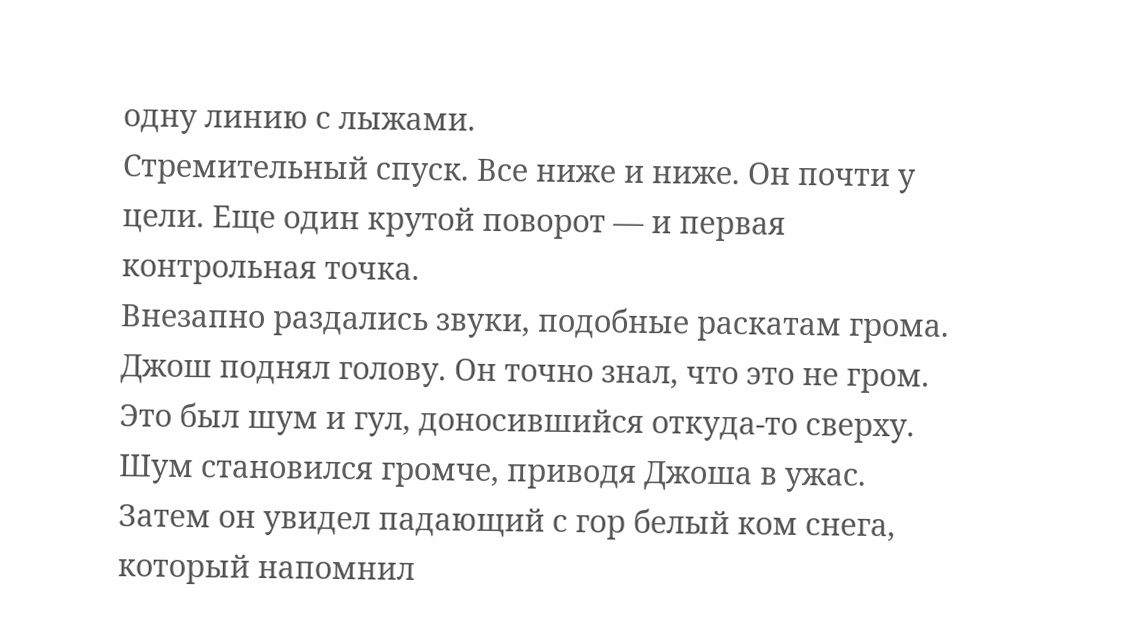одну линию с лыжами.
Стремительный спуск. Все ниже и ниже. Он почти у цели. Еще один крутой поворот — и первая контрольная точка.
Внезапно раздались звуки, подобные раскатам грома. Джош поднял голову. Он точно знал, что это не гром. Это был шум и гул, доносившийся откуда-то сверху. Шум становился громче, приводя Джоша в ужас. Затем он увидел падающий с гор белый ком снега, который напомнил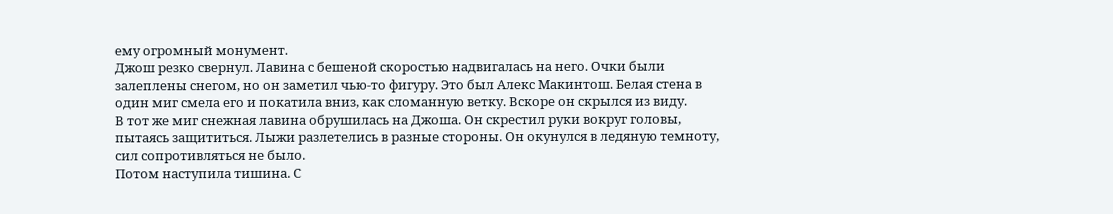ему огромный монумент.
Джош резко свернул. Лавина с бешеной скоростью надвигалась на него. Очки были залеплены снегом, но он заметил чью-то фигуру. Это был Алекс Макинтош. Белая стена в один миг смела его и покатила вниз, как сломанную ветку. Вскоре он скрылся из виду.
В тот же миг снежная лавина обрушилась на Джоша. Он скрестил руки вокруг головы, пытаясь защититься. Лыжи разлетелись в разные стороны. Он окунулся в ледяную темноту, сил сопротивляться не было.
Потом наступила тишина. С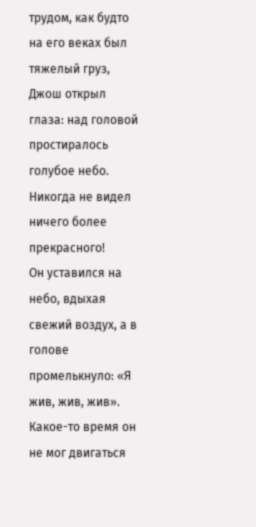трудом, как будто на его веках был тяжелый груз, Джош открыл глаза: над головой простиралось голубое небо. Никогда не видел ничего более прекрасного!
Он уставился на небо, вдыхая свежий воздух, а в голове промелькнуло: «Я жив, жив, жив». Какое-то время он не мог двигаться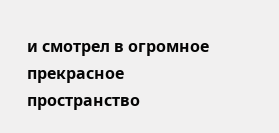и смотрел в огромное прекрасное пространство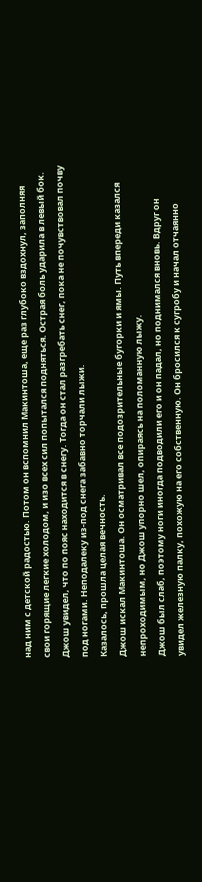над ним с детской радостью. Потом он вспомнил Макинтоша, еще раз глубоко вздохнул, заполняя свои горящие легкие холодом, и изо всех сил попытался подняться. Острая боль ударила в левый бок. Джош увидел, что по пояс находится в снегу. Тогда он стал разгребать снег, пока не почувствовал почву под ногами. Неподалеку из-под снега забавно торчали лыжи.
Казалось, прошла целая вечность.
Джош искал Макинтоша. Он осматривал все подозрительные бугорки и ямы. Путь впереди казался непроходимым, но Джош упорно шел, опираясь на поломанную лыжу.
Джош был слаб, поэтому ноги иногда подводили его и он падал, но поднимался вновь. Вдруг он увидел железную палку, похожую на его собственную. Он бросился к сугробу и начал отчаянно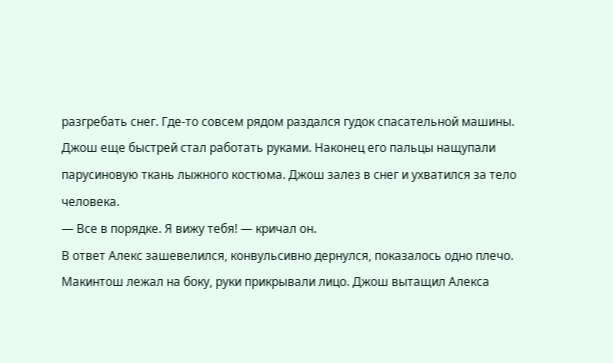разгребать снег. Где-то совсем рядом раздался гудок спасательной машины. Джош еще быстрей стал работать руками. Наконец его пальцы нащупали парусиновую ткань лыжного костюма. Джош залез в снег и ухватился за тело человека.
— Все в порядке. Я вижу тебя! — кричал он.
В ответ Алекс зашевелился, конвульсивно дернулся, показалось одно плечо. Макинтош лежал на боку, руки прикрывали лицо. Джош вытащил Алекса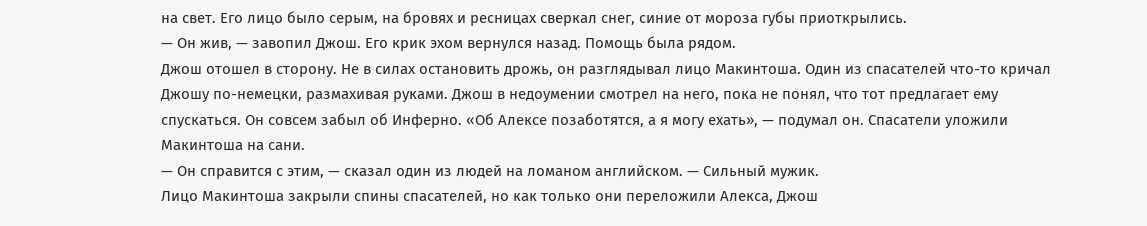на свет. Его лицо было серым, на бровях и ресницах сверкал снег, синие от мороза губы приоткрылись.
— Он жив, — завопил Джош. Его крик эхом вернулся назад. Помощь была рядом.
Джош отошел в сторону. Не в силах остановить дрожь, он разглядывал лицо Макинтоша. Один из спасателей что-то кричал Джошу по-немецки, размахивая руками. Джош в недоумении смотрел на него, пока не понял, что тот предлагает ему спускаться. Он совсем забыл об Инферно. «Об Алексе позаботятся, а я могу ехать», — подумал он. Спасатели уложили Макинтоша на сани.
— Он справится с этим, — сказал один из людей на ломаном английском. — Сильный мужик.
Лицо Макинтоша закрыли спины спасателей, но как только они переложили Алекса, Джош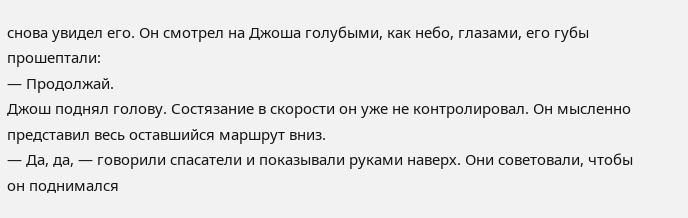снова увидел его. Он смотрел на Джоша голубыми, как небо, глазами, его губы прошептали:
— Продолжай.
Джош поднял голову. Состязание в скорости он уже не контролировал. Он мысленно представил весь оставшийся маршрут вниз.
— Да, да, — говорили спасатели и показывали руками наверх. Они советовали, чтобы он поднимался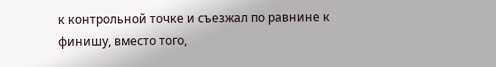к контрольной точке и съезжал по равнине к финишу, вместо того,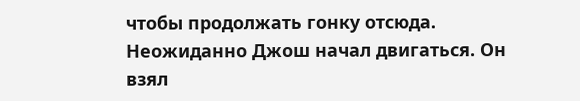чтобы продолжать гонку отсюда.
Неожиданно Джош начал двигаться. Он взял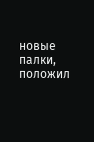новые палки, положил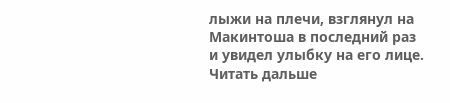лыжи на плечи, взглянул на Макинтоша в последний раз и увидел улыбку на его лице.
Читать дальше